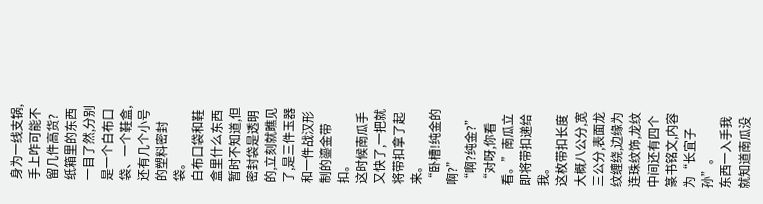身为一线支锅,手上咋可能不留几件高货?
纸箱里的东西一目了然,分别是一个白布口袋、一个鞋盒,还有几个小号的塑料密封袋。
白布口袋和鞋盒里什么东西暂时不知道,但密封袋是透明的,立刻就瞧见了,是三件玉器和一件战汉形制的鎏金带扣。
这时候南瓜手又快了,一把就将带扣拿了起来。
“卧槽!纯金的啊?”
“啊?纯金?”
“对呀,你看看。”南瓜立即将带扣递给我。
这枚带扣长度大概八公分,宽三公分,表面龙纹缠绕,边缘为连珠纹饰,龙纹中间还有四个篆书铭文,内容为“长宜子孙”。
东西一入手我就知道南瓜没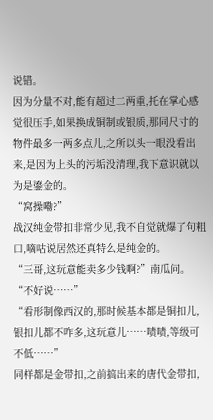说错。
因为分量不对,能有超过二两重,托在掌心感觉很压手,如果换成铜制或银质,那同尺寸的物件最多一两多点儿,之所以头一眼没看出来,是因为上头的污垢没清理,我下意识就以为是鎏金的。
“窝操嘞?”
战汉纯金带扣非常少见,我不自觉就爆了句粗口,嘀咕说居然还真特么是纯金的。
“三哥,这玩意能卖多少钱啊?”南瓜问。
“不好说……”
“看形制像西汉的,那时候基本都是铜扣儿,银扣儿都不咋多,这玩意儿……啧啧,等级可不低……”
同样都是金带扣,之前搞出来的唐代金带扣,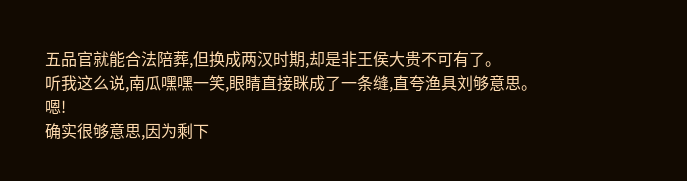五品官就能合法陪葬,但换成两汉时期,却是非王侯大贵不可有了。
听我这么说,南瓜嘿嘿一笑,眼睛直接眯成了一条缝,直夸渔具刘够意思。
嗯!
确实很够意思,因为剩下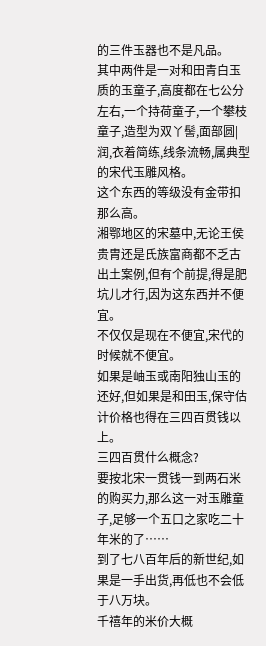的三件玉器也不是凡品。
其中两件是一对和田青白玉质的玉童子,高度都在七公分左右,一个持荷童子,一个攀枝童子,造型为双丫髻,面部圆|润,衣着简练,线条流畅,属典型的宋代玉雕风格。
这个东西的等级没有金带扣那么高。
湘鄂地区的宋墓中,无论王侯贵胄还是氏族富商都不乏古出土案例,但有个前提,得是肥坑儿才行,因为这东西并不便宜。
不仅仅是现在不便宜,宋代的时候就不便宜。
如果是岫玉或南阳独山玉的还好,但如果是和田玉,保守估计价格也得在三四百贯钱以上。
三四百贯什么概念?
要按北宋一贯钱一到两石米的购买力,那么这一对玉雕童子,足够一个五口之家吃二十年米的了……
到了七八百年后的新世纪,如果是一手出货,再低也不会低于八万块。
千禧年的米价大概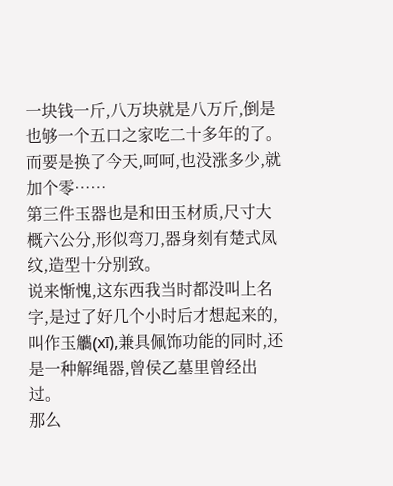一块钱一斤,八万块就是八万斤,倒是也够一个五口之家吃二十多年的了。
而要是换了今天,呵呵,也没涨多少,就加个零……
第三件玉器也是和田玉材质,尺寸大概六公分,形似弯刀,器身刻有楚式凤纹,造型十分别致。
说来惭愧,这东西我当时都没叫上名字,是过了好几个小时后才想起来的,叫作玉觿(xī),兼具佩饰功能的同时,还是一种解绳器,曾侯乙墓里曾经出过。
那么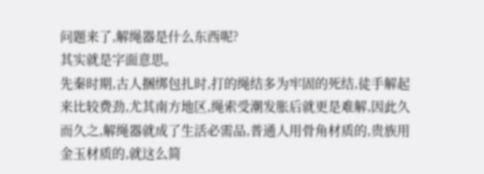问题来了,解绳器是什么东西呢?
其实就是字面意思。
先秦时期,古人捆绑包扎时,打的绳结多为牢固的死结,徒手解起来比较费劲,尤其南方地区,绳索受潮发胀后就更是难解,因此久而久之,解绳器就成了生活必需品,普通人用骨角材质的,贵族用金玉材质的,就这么简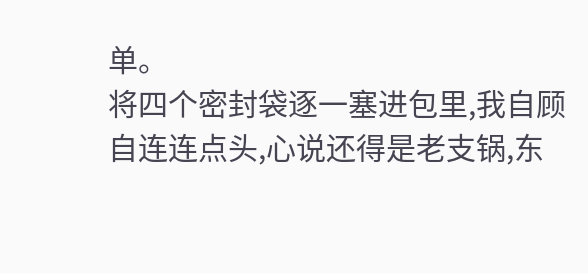单。
将四个密封袋逐一塞进包里,我自顾自连连点头,心说还得是老支锅,东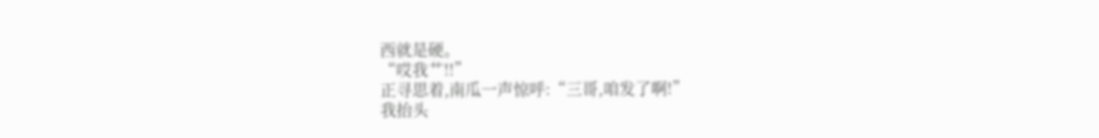西就是硬。
“哎我艹!!”
正寻思着,南瓜一声惊呼:“三哥,咱发了啊!”
我抬头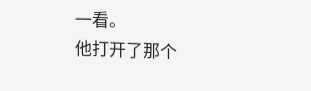一看。
他打开了那个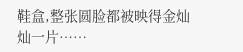鞋盒,整张圆脸都被映得金灿灿一片……